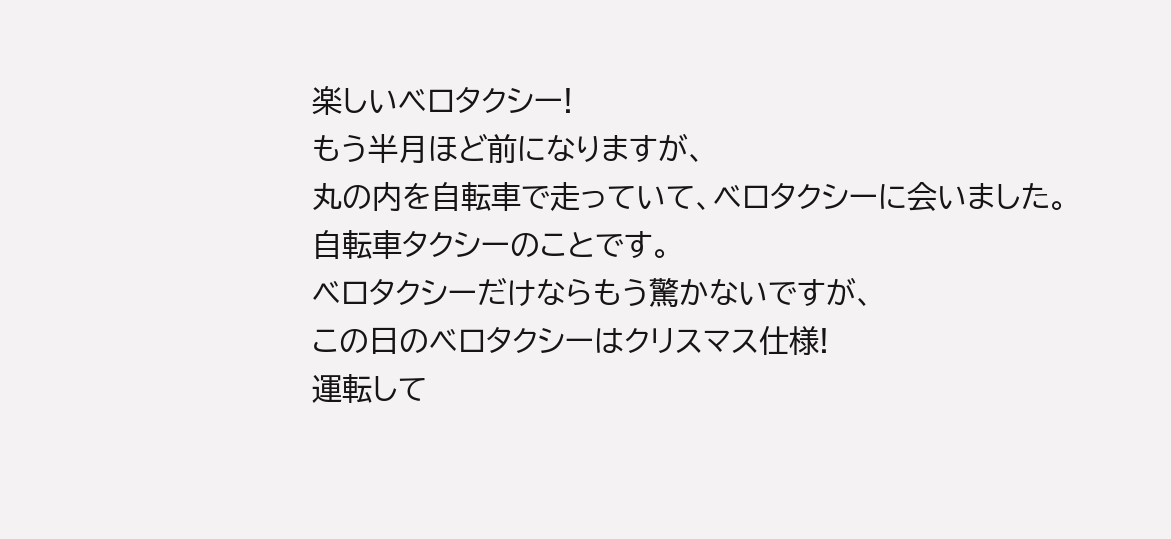楽しいベロタクシー!
もう半月ほど前になりますが、
丸の内を自転車で走っていて、ベロタクシーに会いました。
自転車タクシーのことです。
ベロタクシーだけならもう驚かないですが、
この日のベロタクシーはクリスマス仕様!
運転して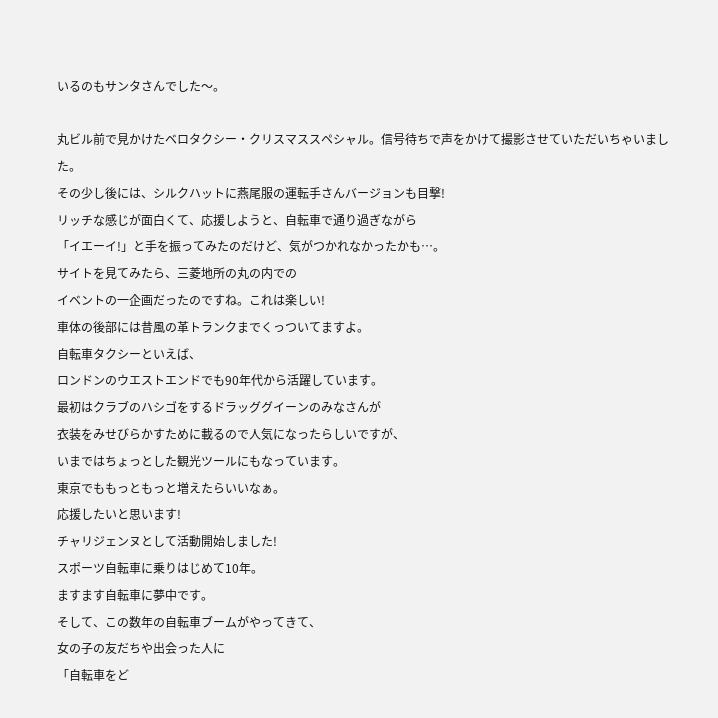いるのもサンタさんでした〜。

丸ビル前で見かけたベロタクシー・クリスマススペシャル。信号待ちで声をかけて撮影させていただいちゃいました。
その少し後には、シルクハットに燕尾服の運転手さんバージョンも目撃!
リッチな感じが面白くて、応援しようと、自転車で通り過ぎながら
「イエーイ!」と手を振ってみたのだけど、気がつかれなかったかも…。
サイトを見てみたら、三菱地所の丸の内での
イベントの一企画だったのですね。これは楽しい!
車体の後部には昔風の革トランクまでくっついてますよ。
自転車タクシーといえば、
ロンドンのウエストエンドでも90年代から活躍しています。
最初はクラブのハシゴをするドラッググイーンのみなさんが
衣装をみせびらかすために載るので人気になったらしいですが、
いまではちょっとした観光ツールにもなっています。
東京でももっともっと増えたらいいなぁ。
応援したいと思います!
チャリジェンヌとして活動開始しました!
スポーツ自転車に乗りはじめて10年。
ますます自転車に夢中です。
そして、この数年の自転車ブームがやってきて、
女の子の友だちや出会った人に
「自転車をど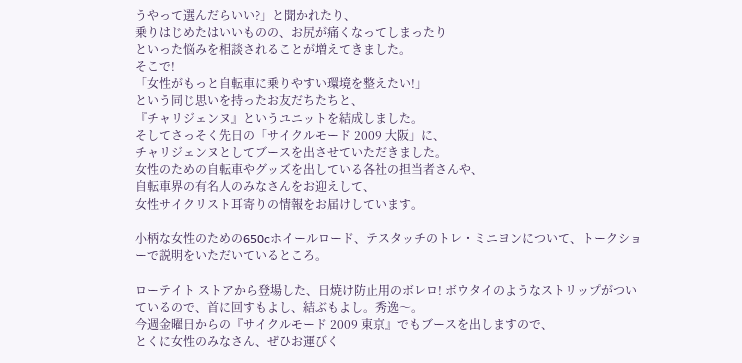うやって選んだらいい?」と聞かれたり、
乗りはじめたはいいものの、お尻が痛くなってしまったり
といった悩みを相談されることが増えてきました。
そこで!
「女性がもっと自転車に乗りやすい環境を整えたい!」
という同じ思いを持ったお友だちたちと、
『チャリジェンヌ』というユニットを結成しました。
そしてさっそく先日の「サイクルモード 2009 大阪」に、
チャリジェンヌとしてブースを出させていただきました。
女性のための自転車やグッズを出している各社の担当者さんや、
自転車界の有名人のみなさんをお迎えして、
女性サイクリスト耳寄りの情報をお届けしています。

小柄な女性のための650cホイールロード、テスタッチのトレ・ミニヨンについて、トークショーで説明をいただいているところ。

ローテイト ストアから登場した、日焼け防止用のボレロ! ボウタイのようなストリップがついているので、首に回すもよし、結ぶもよし。秀逸〜。
今週金曜日からの『サイクルモード 2009 東京』でもブースを出しますので、
とくに女性のみなさん、ぜひお運びく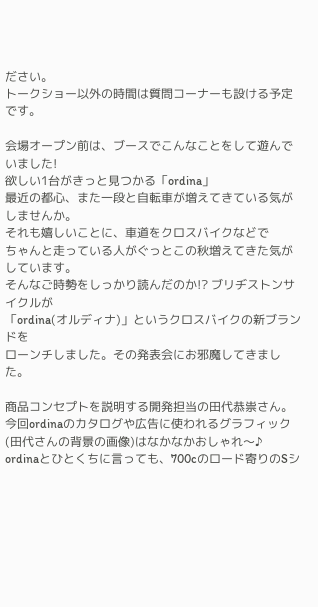ださい。
トークショー以外の時間は質問コーナーも設ける予定です。

会場オープン前は、ブースでこんなことをして遊んでいました!
欲しい1台がきっと見つかる「ordina」
最近の都心、また一段と自転車が増えてきている気がしませんか。
それも嬉しいことに、車道をクロスバイクなどで
ちゃんと走っている人がぐっとこの秋増えてきた気がしています。
そんなご時勢をしっかり読んだのか!? ブリヂストンサイクルが
「ordina(オルディナ)」というクロスバイクの新ブランドを
ローンチしました。その発表会にお邪魔してきました。

商品コンセプトを説明する開発担当の田代恭祟さん。今回ordinaのカタログや広告に使われるグラフィック(田代さんの背景の画像)はなかなかおしゃれ〜♪
ordinaとひとくちに言っても、700cのロード寄りのSシ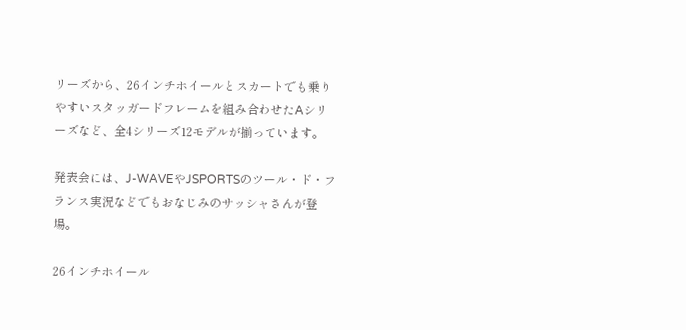リーズから、26インチホイールとスカートでも乗りやすいスタッガードフレームを組み合わせたAシリーズなど、全4シリーズ12モデルが揃っています。

発表会には、J-WAVEやJSPORTSのツール・ド・フランス実況などでもおなじみのサッシャさんが登場。

26インチホイール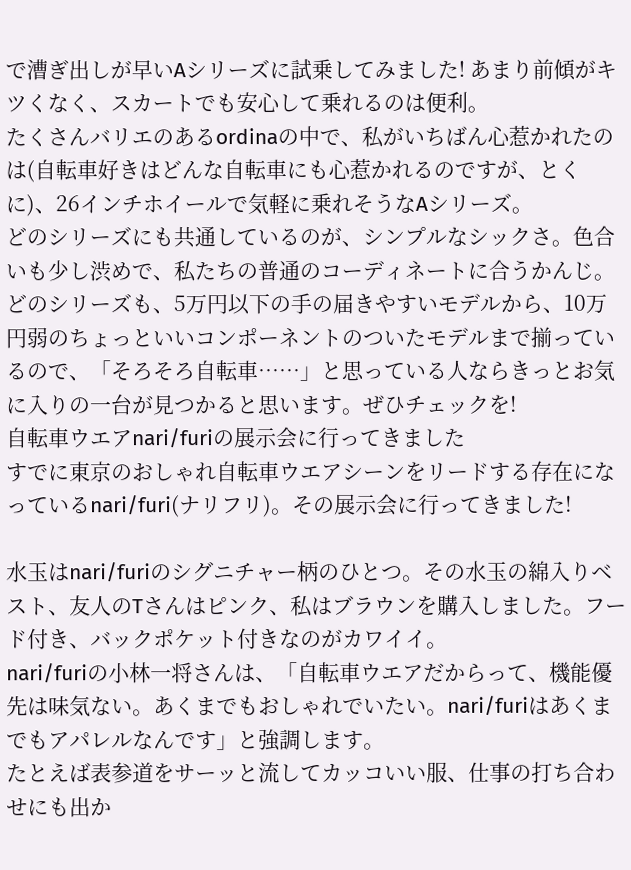で漕ぎ出しが早いAシリーズに試乗してみました! あまり前傾がキツくなく、スカートでも安心して乗れるのは便利。
たくさんバリエのあるordinaの中で、私がいちばん心惹かれたのは(自転車好きはどんな自転車にも心惹かれるのですが、とくに)、26インチホイールで気軽に乗れそうなAシリーズ。
どのシリーズにも共通しているのが、シンプルなシックさ。色合いも少し渋めで、私たちの普通のコーディネートに合うかんじ。
どのシリーズも、5万円以下の手の届きやすいモデルから、10万円弱のちょっといいコンポーネントのついたモデルまで揃っているので、「そろそろ自転車……」と思っている人ならきっとお気に入りの一台が見つかると思います。ぜひチェックを!
自転車ウエアnari/furiの展示会に行ってきました
すでに東京のおしゃれ自転車ウエアシーンをリードする存在になっているnari/furi(ナリフリ)。その展示会に行ってきました!

水玉はnari/furiのシグニチャー柄のひとつ。その水玉の綿入りベスト、友人のTさんはピンク、私はブラウンを購入しました。フード付き、バックポケット付きなのがカワイイ。
nari/furiの小林一将さんは、「自転車ウエアだからって、機能優先は味気ない。あくまでもおしゃれでいたい。nari/furiはあくまでもアパレルなんです」と強調します。
たとえば表参道をサーッと流してカッコいい服、仕事の打ち合わせにも出か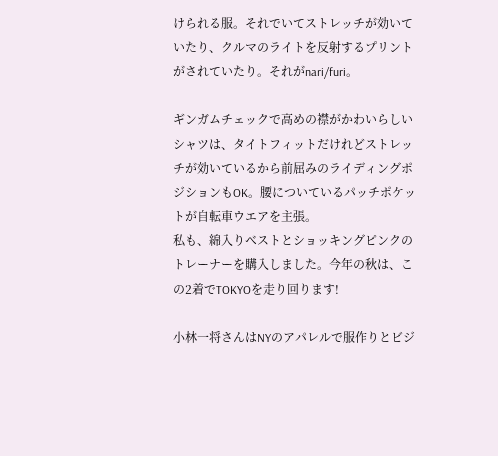けられる服。それでいてストレッチが効いていたり、クルマのライトを反射するプリントがされていたり。それがnari/furi。

ギンガムチェックで高めの襟がかわいらしいシャツは、タイトフィットだけれどストレッチが効いているから前屈みのライディングポジションもOK。腰についているパッチポケットが自転車ウエアを主張。
私も、綿入りベストとショッキングピンクのトレーナーを購入しました。今年の秋は、この2着でTOKYOを走り回ります!

小林一将さんはNYのアパレルで服作りとビジ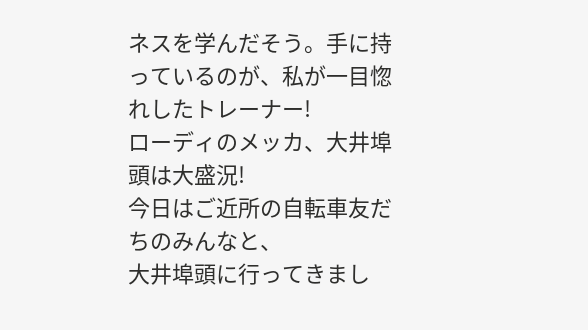ネスを学んだそう。手に持っているのが、私が一目惚れしたトレーナー!
ローディのメッカ、大井埠頭は大盛況!
今日はご近所の自転車友だちのみんなと、
大井埠頭に行ってきまし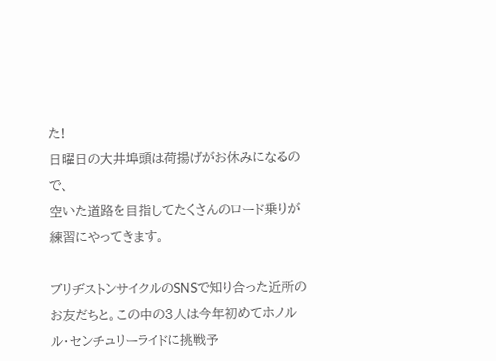た!
日曜日の大井埠頭は荷揚げがお休みになるので、
空いた道路を目指してたくさんのロード乗りが
練習にやってきます。

ブリヂストンサイクルのSNSで知り合った近所のお友だちと。この中の3人は今年初めてホノルル・センチュリーライドに挑戦予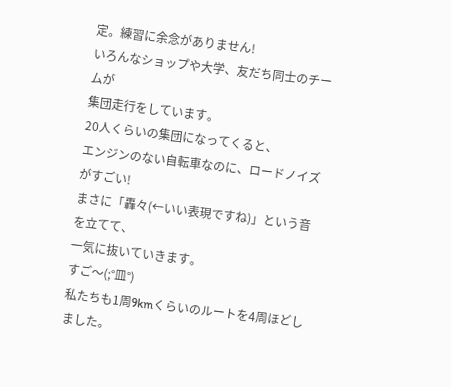定。練習に余念がありません!
いろんなショップや大学、友だち同士のチームが
集団走行をしています。
20人くらいの集団になってくると、
エンジンのない自転車なのに、ロードノイズがすごい!
まさに「轟々(←いい表現ですね)」という音を立てて、
一気に抜いていきます。
すご〜(;°皿°)
私たちも1周9kmくらいのルートを4周ほどしました。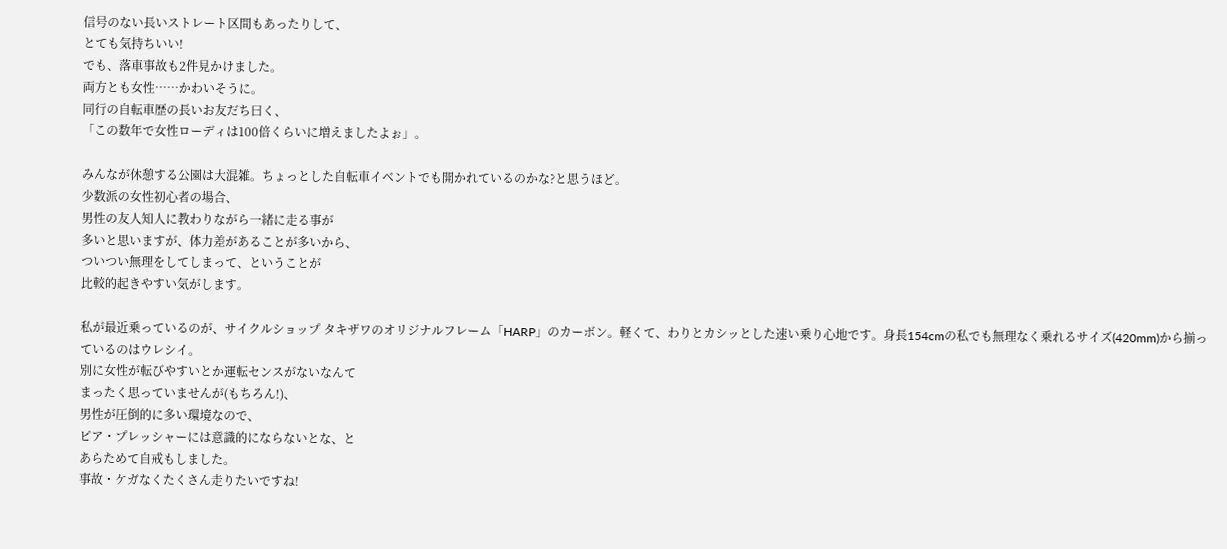信号のない長いストレート区間もあったりして、
とても気持ちいい!
でも、落車事故も2件見かけました。
両方とも女性……かわいそうに。
同行の自転車歴の長いお友だち曰く、
「この数年で女性ローディは100倍くらいに増えましたよぉ」。

みんなが休憩する公園は大混雑。ちょっとした自転車イベントでも開かれているのかな?と思うほど。
少数派の女性初心者の場合、
男性の友人知人に教わりながら一緒に走る事が
多いと思いますが、体力差があることが多いから、
ついつい無理をしてしまって、ということが
比較的起きやすい気がします。

私が最近乗っているのが、サイクルショップ タキザワのオリジナルフレーム「HARP」のカーボン。軽くて、わりとカシッとした速い乗り心地です。身長154cmの私でも無理なく乗れるサイズ(420mm)から揃っているのはウレシイ。
別に女性が転びやすいとか運転センスがないなんて
まったく思っていませんが(もちろん!)、
男性が圧倒的に多い環境なので、
ピア・プレッシャーには意識的にならないとな、と
あらためて自戒もしました。
事故・ケガなくたくさん走りたいですね!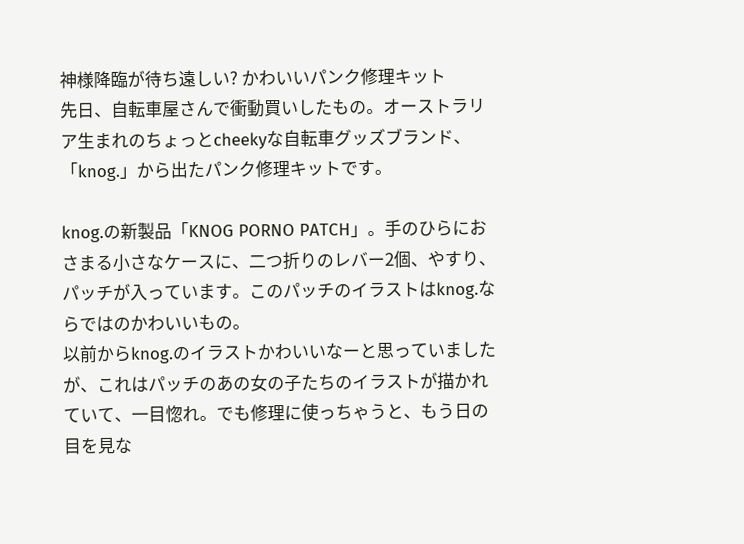神様降臨が待ち遠しい? かわいいパンク修理キット
先日、自転車屋さんで衝動買いしたもの。オーストラリア生まれのちょっとcheekyな自転車グッズブランド、「knog.」から出たパンク修理キットです。

knog.の新製品「KNOG PORNO PATCH」。手のひらにおさまる小さなケースに、二つ折りのレバー2個、やすり、パッチが入っています。このパッチのイラストはknog.ならではのかわいいもの。
以前からknog.のイラストかわいいなーと思っていましたが、これはパッチのあの女の子たちのイラストが描かれていて、一目惚れ。でも修理に使っちゃうと、もう日の目を見な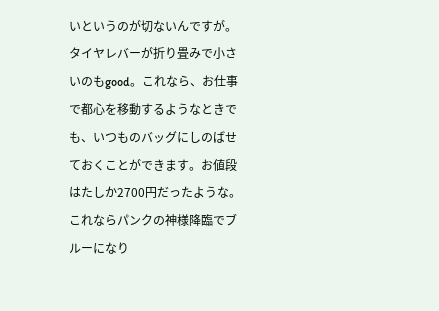いというのが切ないんですが。
タイヤレバーが折り畳みで小さいのもgood。これなら、お仕事で都心を移動するようなときでも、いつものバッグにしのばせておくことができます。お値段はたしか2700円だったような。これならパンクの神様降臨でブルーになり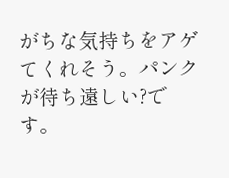がちな気持ちをアゲてくれそう。パンクが待ち遠しい?です。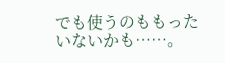でも使うのももったいないかも……。